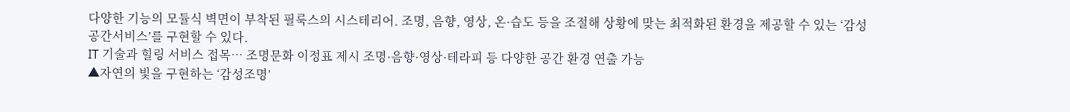다양한 기능의 모듈식 벽면이 부착된 필룩스의 시스테리어. 조명, 음향, 영상, 온·습도 등을 조절해 상황에 맞는 최적화된 환경을 제공할 수 있는 ‘감성공간서비스’를 구현할 수 있다.
IT 기술과 힐링 서비스 접목… 조명문화 이정표 제시 조명·음향·영상·테라피 등 다양한 공간 환경 연출 가능
▲자연의 빛을 구현하는 ‘감성조명’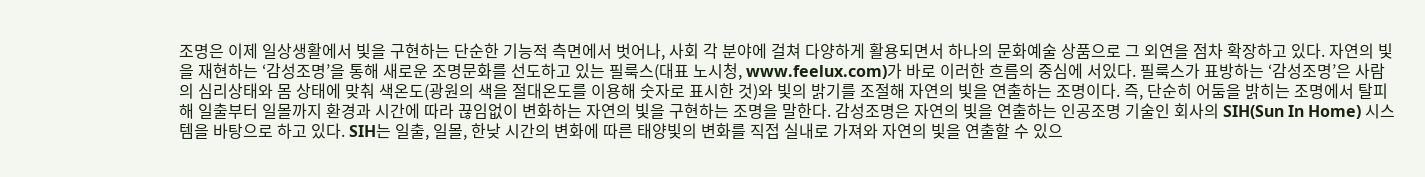조명은 이제 일상생활에서 빛을 구현하는 단순한 기능적 측면에서 벗어나, 사회 각 분야에 걸쳐 다양하게 활용되면서 하나의 문화예술 상품으로 그 외연을 점차 확장하고 있다. 자연의 빛을 재현하는 ‘감성조명’을 통해 새로운 조명문화를 선도하고 있는 필룩스(대표 노시청, www.feelux.com)가 바로 이러한 흐름의 중심에 서있다. 필룩스가 표방하는 ‘감성조명’은 사람의 심리상태와 몸 상태에 맞춰 색온도(광원의 색을 절대온도를 이용해 숫자로 표시한 것)와 빛의 밝기를 조절해 자연의 빛을 연출하는 조명이다. 즉, 단순히 어둠을 밝히는 조명에서 탈피해 일출부터 일몰까지 환경과 시간에 따라 끊임없이 변화하는 자연의 빛을 구현하는 조명을 말한다. 감성조명은 자연의 빛을 연출하는 인공조명 기술인 회사의 SIH(Sun In Home) 시스템을 바탕으로 하고 있다. SIH는 일출, 일몰, 한낮 시간의 변화에 따른 태양빛의 변화를 직접 실내로 가져와 자연의 빛을 연출할 수 있으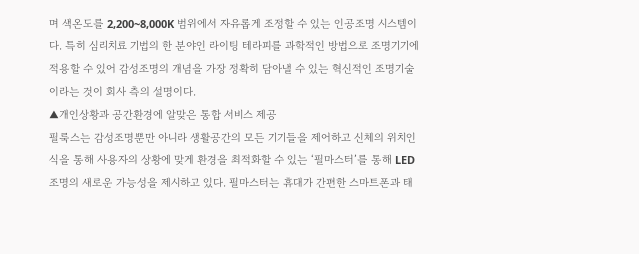며 색온도를 2,200~8,000K 범위에서 자유롭게 조정할 수 있는 인공조명 시스템이다. 특히 심리치료 기법의 한 분야인 라이팅 테라피를 과학적인 방법으로 조명기기에 적용할 수 있어 감성조명의 개념을 가장 정확히 담아낼 수 있는 혁신적인 조명기술이라는 것이 회사 측의 설명이다.
▲개인상황과 공간환경에 알맞은 통합 서비스 제공
필룩스는 감성조명뿐만 아니라 생활공간의 모든 기기들을 제어하고 신체의 위치인식을 통해 사용자의 상황에 맞게 환경을 최적화할 수 있는 ‘필마스터’를 통해 LED조명의 새로운 가능성을 제시하고 있다. 필마스터는 휴대가 간편한 스마트폰과 태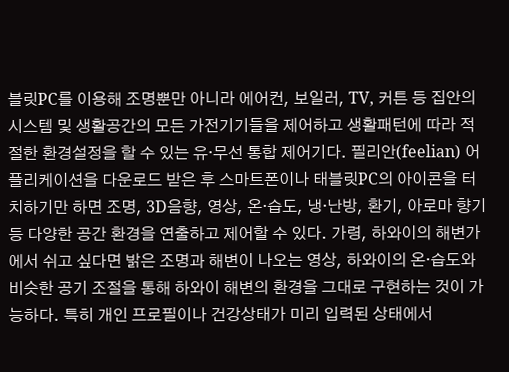블릿PC를 이용해 조명뿐만 아니라 에어컨, 보일러, TV, 커튼 등 집안의 시스템 및 생활공간의 모든 가전기기들을 제어하고 생활패턴에 따라 적절한 환경설정을 할 수 있는 유·무선 통합 제어기다. 필리안(feelian) 어플리케이션을 다운로드 받은 후 스마트폰이나 태블릿PC의 아이콘을 터치하기만 하면 조명, 3D음향, 영상, 온·습도, 냉·난방, 환기, 아로마 향기 등 다양한 공간 환경을 연출하고 제어할 수 있다. 가령, 하와이의 해변가에서 쉬고 싶다면 밝은 조명과 해변이 나오는 영상, 하와이의 온·습도와 비슷한 공기 조절을 통해 하와이 해변의 환경을 그대로 구현하는 것이 가능하다. 특히 개인 프로필이나 건강상태가 미리 입력된 상태에서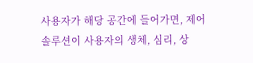사용자가 해당 공간에 들어가면, 제어 솔루션이 사용자의 생체, 심리, 상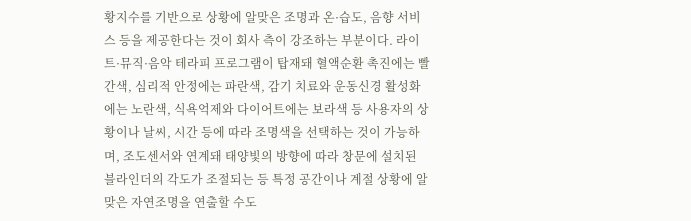황지수를 기반으로 상황에 알맞은 조명과 온·습도, 음향 서비스 등을 제공한다는 것이 회사 측이 강조하는 부분이다. 라이트·뮤직·음악 테라피 프로그램이 탑재돼 혈액순환 촉진에는 빨간색, 심리적 안정에는 파란색, 감기 치료와 운동신경 활성화에는 노란색, 식욕억제와 다이어트에는 보라색 등 사용자의 상황이나 날씨, 시간 등에 따라 조명색을 선택하는 것이 가능하며, 조도센서와 연계돼 태양빛의 방향에 따라 창문에 설치된 블라인더의 각도가 조절되는 등 특정 공간이나 계절 상황에 알맞은 자연조명을 연출할 수도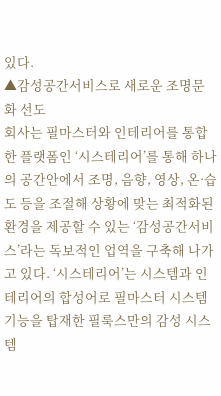있다.
▲감성공간서비스로 새로운 조명문화 선도
회사는 필마스터와 인테리어를 통합한 플랫폼인 ‘시스테리어’를 통해 하나의 공간안에서 조명, 음향, 영상, 온·습도 등을 조절해 상황에 맞는 최적화된 환경을 제공할 수 있는 ‘감성공간서비스’라는 독보적인 업역을 구축해 나가고 있다. ‘시스테리어’는 시스템과 인테리어의 합성어로 필마스터 시스템 기능을 탑재한 필룩스만의 감성 시스템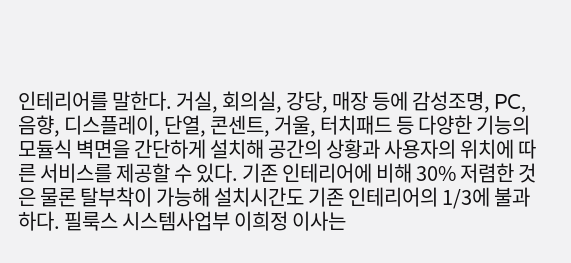인테리어를 말한다. 거실, 회의실, 강당, 매장 등에 감성조명, PC, 음향, 디스플레이, 단열, 콘센트, 거울, 터치패드 등 다양한 기능의 모듈식 벽면을 간단하게 설치해 공간의 상황과 사용자의 위치에 따른 서비스를 제공할 수 있다. 기존 인테리어에 비해 30% 저렴한 것은 물론 탈부착이 가능해 설치시간도 기존 인테리어의 1/3에 불과하다. 필룩스 시스템사업부 이희정 이사는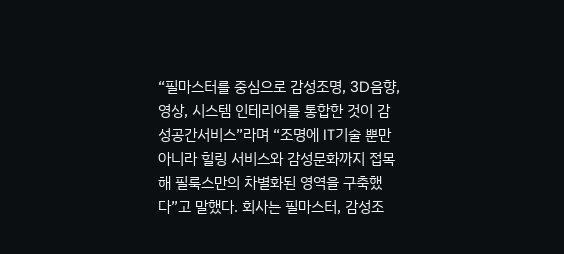“필마스터를 중심으로 감성조명, 3D음향, 영상, 시스템 인테리어를 통합한 것이 감성공간서비스”라며 “조명에 IT기술 뿐만 아니라 힐링 서비스와 감성문화까지 접목해 필룩스만의 차별화된 영역을 구축했다”고 말했다. 회사는 필마스터, 감성조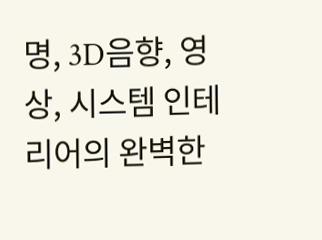명, 3D음향, 영상, 시스템 인테리어의 완벽한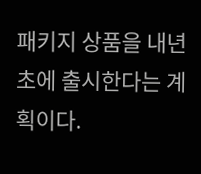패키지 상품을 내년초에 출시한다는 계획이다.